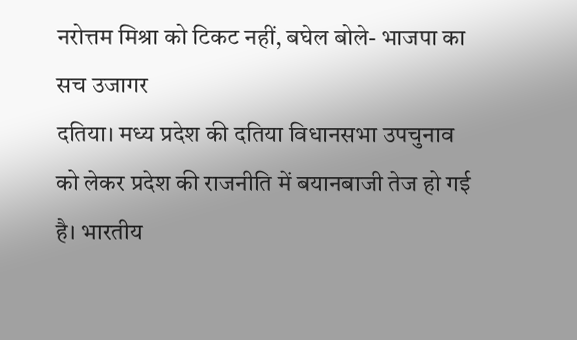नरोत्तम मिश्रा को टिकट नहीं, बघेल बोले- भाजपा का सच उजागर
दतिया। मध्य प्रदेश की दतिया विधानसभा उपचुनाव को लेकर प्रदेश की राजनीति में बयानबाजी तेज हो गई है। भारतीय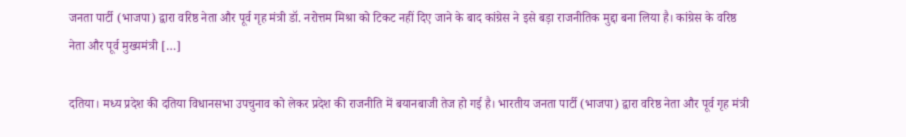जनता पार्टी (भाजपा) द्वारा वरिष्ठ नेता और पूर्व गृह मंत्री डॉ. नरोत्तम मिश्रा को टिकट नहीं दिए जाने के बाद कांग्रेस ने इसे बड़ा राजनीतिक मुद्दा बना लिया है। कांग्रेस के वरिष्ठ नेता और पूर्व मुख्यमंत्री […]

दतिया। मध्य प्रदेश की दतिया विधानसभा उपचुनाव को लेकर प्रदेश की राजनीति में बयानबाजी तेज हो गई है। भारतीय जनता पार्टी (भाजपा) द्वारा वरिष्ठ नेता और पूर्व गृह मंत्री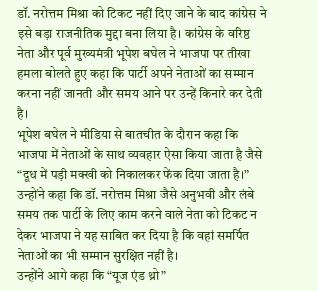डॉ. नरोत्तम मिश्रा को टिकट नहीं दिए जाने के बाद कांग्रेस ने इसे बड़ा राजनीतिक मुद्दा बना लिया है। कांग्रेस के वरिष्ठ नेता और पूर्व मुख्यमंत्री भूपेश बघेल ने भाजपा पर तीखा हमला बोलते हुए कहा कि पार्टी अपने नेताओं का सम्मान करना नहीं जानती और समय आने पर उन्हें किनारे कर देती है।
भूपेश बघेल ने मीडिया से बातचीत के दौरान कहा कि भाजपा में नेताओं के साथ व्यवहार ऐसा किया जाता है जैसे “दूध में पड़ी मक्खी को निकालकर फेंक दिया जाता है।” उन्होंने कहा कि डॉ. नरोत्तम मिश्रा जैसे अनुभवी और लंबे समय तक पार्टी के लिए काम करने वाले नेता को टिकट न देकर भाजपा ने यह साबित कर दिया है कि वहां समर्पित नेताओं का भी सम्मान सुरक्षित नहीं है।
उन्होंने आगे कहा कि “यूज एंड थ्रो”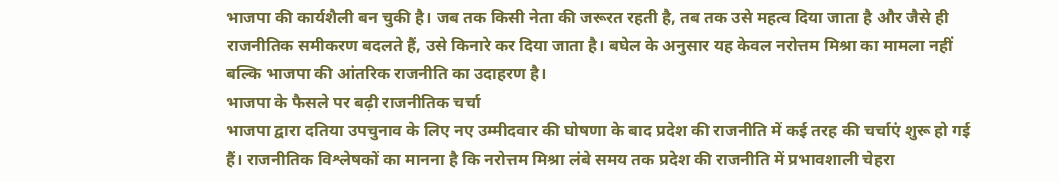भाजपा की कार्यशैली बन चुकी है। जब तक किसी नेता की जरूरत रहती है, तब तक उसे महत्व दिया जाता है और जैसे ही राजनीतिक समीकरण बदलते हैं, उसे किनारे कर दिया जाता है। बघेल के अनुसार यह केवल नरोत्तम मिश्रा का मामला नहीं बल्कि भाजपा की आंतरिक राजनीति का उदाहरण है।
भाजपा के फैसले पर बढ़ी राजनीतिक चर्चा
भाजपा द्वारा दतिया उपचुनाव के लिए नए उम्मीदवार की घोषणा के बाद प्रदेश की राजनीति में कई तरह की चर्चाएं शुरू हो गई हैं। राजनीतिक विश्लेषकों का मानना है कि नरोत्तम मिश्रा लंबे समय तक प्रदेश की राजनीति में प्रभावशाली चेहरा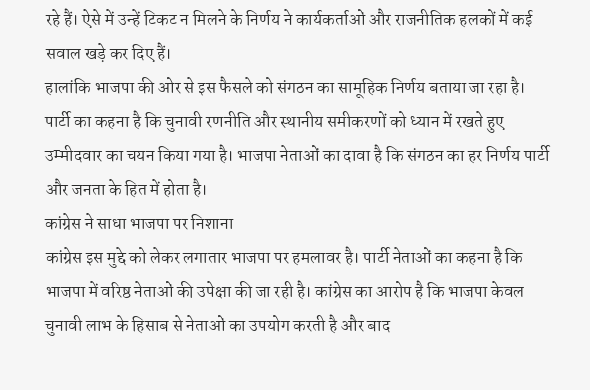रहे हैं। ऐसे में उन्हें टिकट न मिलने के निर्णय ने कार्यकर्ताओं और राजनीतिक हलकों में कई सवाल खड़े कर दिए हैं।
हालांकि भाजपा की ओर से इस फैसले को संगठन का सामूहिक निर्णय बताया जा रहा है। पार्टी का कहना है कि चुनावी रणनीति और स्थानीय समीकरणों को ध्यान में रखते हुए उम्मीदवार का चयन किया गया है। भाजपा नेताओं का दावा है कि संगठन का हर निर्णय पार्टी और जनता के हित में होता है।
कांग्रेस ने साधा भाजपा पर निशाना
कांग्रेस इस मुद्दे को लेकर लगातार भाजपा पर हमलावर है। पार्टी नेताओं का कहना है कि भाजपा में वरिष्ठ नेताओं की उपेक्षा की जा रही है। कांग्रेस का आरोप है कि भाजपा केवल चुनावी लाभ के हिसाब से नेताओं का उपयोग करती है और बाद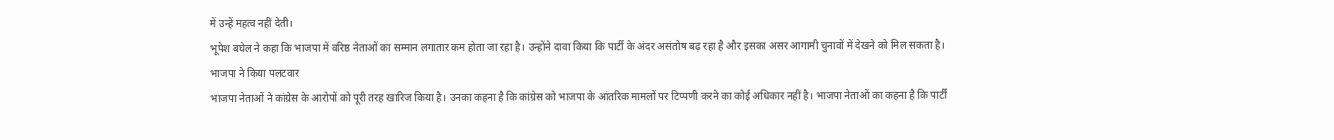में उन्हें महत्व नहीं देती।
भूपेश बघेल ने कहा कि भाजपा में वरिष्ठ नेताओं का सम्मान लगातार कम होता जा रहा है। उन्होंने दावा किया कि पार्टी के अंदर असंतोष बढ़ रहा है और इसका असर आगामी चुनावों में देखने को मिल सकता है।
भाजपा ने किया पलटवार
भाजपा नेताओं ने कांग्रेस के आरोपों को पूरी तरह खारिज किया है। उनका कहना है कि कांग्रेस को भाजपा के आंतरिक मामलों पर टिप्पणी करने का कोई अधिकार नहीं है। भाजपा नेताओं का कहना है कि पार्टी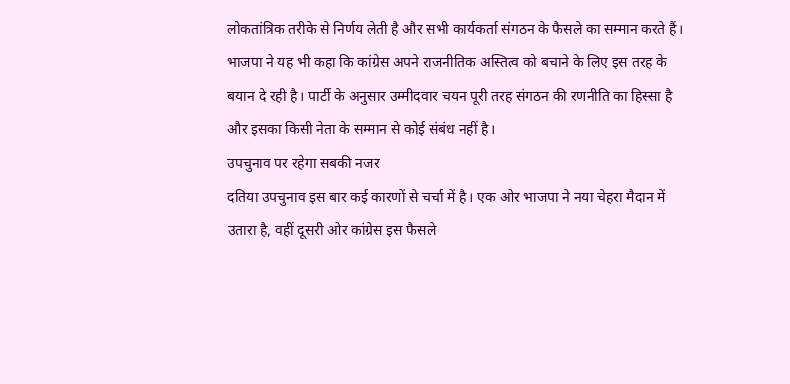लोकतांत्रिक तरीके से निर्णय लेती है और सभी कार्यकर्ता संगठन के फैसले का सम्मान करते हैं।
भाजपा ने यह भी कहा कि कांग्रेस अपने राजनीतिक अस्तित्व को बचाने के लिए इस तरह के बयान दे रही है। पार्टी के अनुसार उम्मीदवार चयन पूरी तरह संगठन की रणनीति का हिस्सा है और इसका किसी नेता के सम्मान से कोई संबंध नहीं है।
उपचुनाव पर रहेगा सबकी नजर
दतिया उपचुनाव इस बार कई कारणों से चर्चा में है। एक ओर भाजपा ने नया चेहरा मैदान में उतारा है, वहीं दूसरी ओर कांग्रेस इस फैसले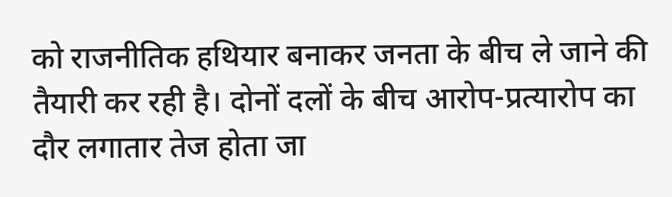को राजनीतिक हथियार बनाकर जनता के बीच ले जाने की तैयारी कर रही है। दोनों दलों के बीच आरोप-प्रत्यारोप का दौर लगातार तेज होता जा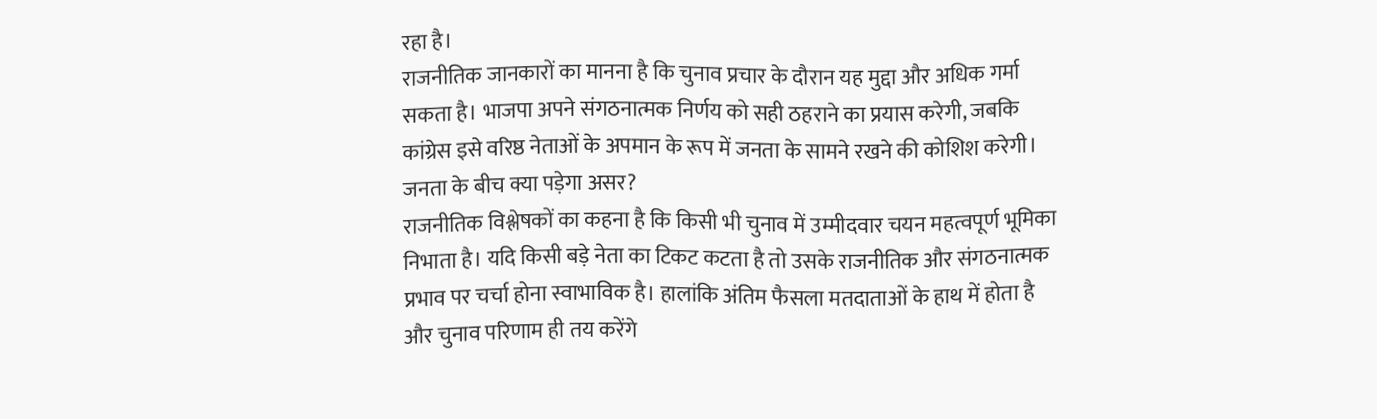रहा है।
राजनीतिक जानकारों का मानना है कि चुनाव प्रचार के दौरान यह मुद्दा और अधिक गर्मा सकता है। भाजपा अपने संगठनात्मक निर्णय को सही ठहराने का प्रयास करेगी, जबकि कांग्रेस इसे वरिष्ठ नेताओं के अपमान के रूप में जनता के सामने रखने की कोशिश करेगी।
जनता के बीच क्या पड़ेगा असर?
राजनीतिक विश्लेषकों का कहना है कि किसी भी चुनाव में उम्मीदवार चयन महत्वपूर्ण भूमिका निभाता है। यदि किसी बड़े नेता का टिकट कटता है तो उसके राजनीतिक और संगठनात्मक प्रभाव पर चर्चा होना स्वाभाविक है। हालांकि अंतिम फैसला मतदाताओं के हाथ में होता है और चुनाव परिणाम ही तय करेंगे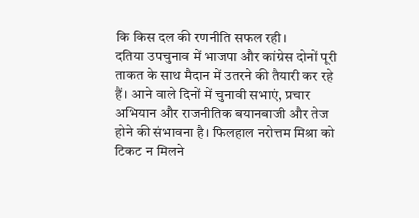कि किस दल की रणनीति सफल रही।
दतिया उपचुनाव में भाजपा और कांग्रेस दोनों पूरी ताकत के साथ मैदान में उतरने की तैयारी कर रहे हैं। आने वाले दिनों में चुनावी सभाएं, प्रचार अभियान और राजनीतिक बयानबाजी और तेज होने की संभावना है। फिलहाल नरोत्तम मिश्रा को टिकट न मिलने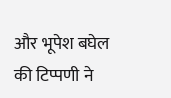और भूपेश बघेल की टिप्पणी ने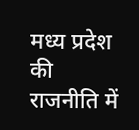मध्य प्रदेश की राजनीति में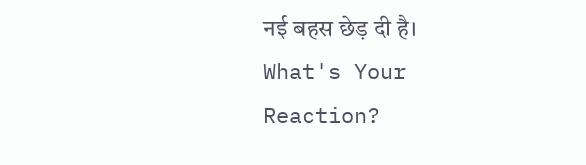नई बहस छेड़ दी है।
What's Your Reaction?